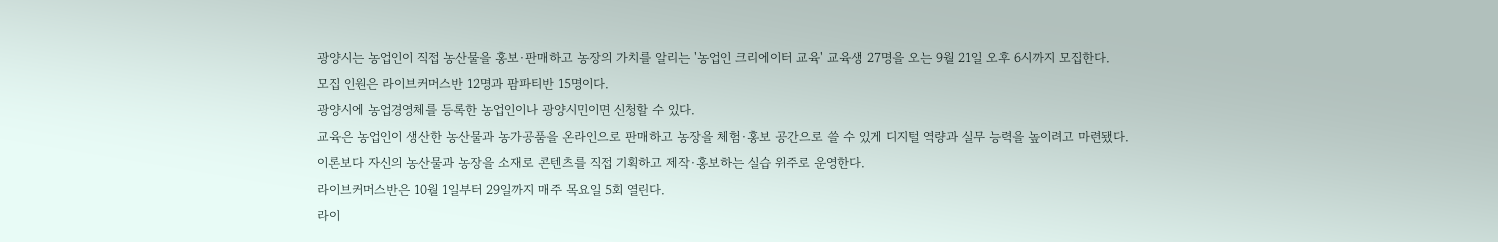광양시는 농업인이 직접 농산물을 홍보·판매하고 농장의 가치를 알리는 '농업인 크리에이터 교육' 교육생 27명을 오는 9월 21일 오후 6시까지 모집한다.
모집 인원은 라이브커머스반 12명과 팜파티반 15명이다.
광양시에 농업경영체를 등록한 농업인이나 광양시민이면 신청할 수 있다.
교육은 농업인이 생산한 농산물과 농가공품을 온라인으로 판매하고 농장을 체험·홍보 공간으로 쓸 수 있게 디지털 역량과 실무 능력을 높이려고 마련됐다.
이론보다 자신의 농산물과 농장을 소재로 콘텐츠를 직접 기획하고 제작·홍보하는 실습 위주로 운영한다.
라이브커머스반은 10월 1일부터 29일까지 매주 목요일 5회 열린다.
라이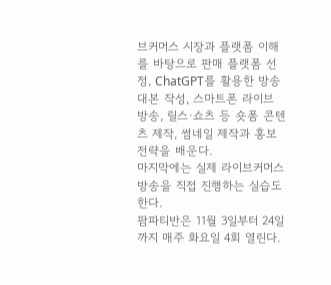브커머스 시장과 플랫폼 이해를 바탕으로 판매 플랫폼 선정, ChatGPT를 활용한 방송 대본 작성, 스마트폰 라이브 방송, 릴스·쇼츠 등 숏폼 콘텐츠 제작, 썸네일 제작과 홍보 전략을 배운다.
마지막에는 실제 라이브커머스 방송을 직접 진행하는 실습도 한다.
팜파티반은 11월 3일부터 24일까지 매주 화요일 4회 열린다.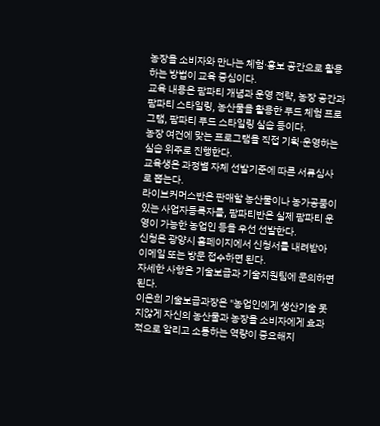농장을 소비자와 만나는 체험·홍보 공간으로 활용하는 방법이 교육 중심이다.
교육 내용은 팜파티 개념과 운영 전략, 농장 공간과 팜파티 스타일링, 농산물을 활용한 푸드 체험 프로그램, 팜파티 푸드 스타일링 실습 등이다.
농장 여건에 맞는 프로그램을 직접 기획·운영하는 실습 위주로 진행한다.
교육생은 과정별 자체 선발기준에 따른 서류심사로 뽑는다.
라이브커머스반은 판매할 농산물이나 농가공품이 있는 사업자등록자를, 팜파티반은 실제 팜파티 운영이 가능한 농업인 등을 우선 선발한다.
신청은 광양시 홈페이지에서 신청서를 내려받아 이메일 또는 방문 접수하면 된다.
자세한 사항은 기술보급과 기술지원팀에 문의하면 된다.
이은희 기술보급과장은 "농업인에게 생산기술 못지않게 자신의 농산물과 농장을 소비자에게 효과적으로 알리고 소통하는 역량이 중요해지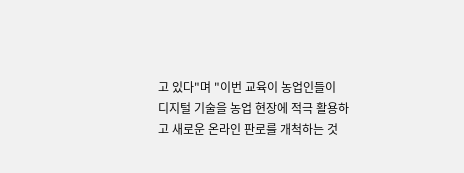고 있다"며 "이번 교육이 농업인들이 디지털 기술을 농업 현장에 적극 활용하고 새로운 온라인 판로를 개척하는 것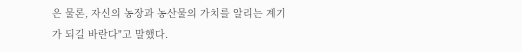은 물론, 자신의 농장과 농산물의 가치를 알리는 계기가 되길 바란다"고 말했다.